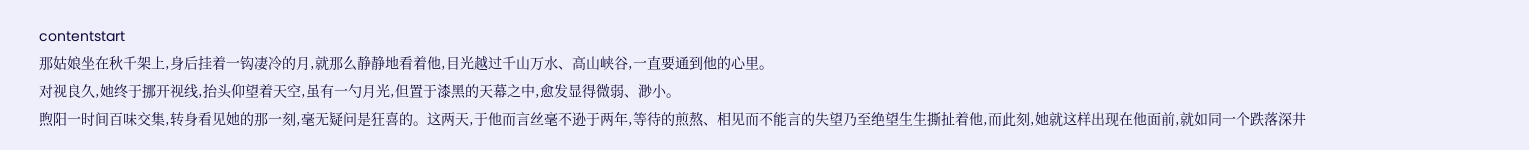contentstart
那姑娘坐在秋千架上,身后挂着一钩凄冷的月,就那么静静地看着他,目光越过千山万水、高山峡谷,一直要通到他的心里。
对视良久,她终于挪开视线,抬头仰望着天空,虽有一勺月光,但置于漆黑的天幕之中,愈发显得微弱、渺小。
煦阳一时间百味交集,转身看见她的那一刻,毫无疑问是狂喜的。这两天,于他而言丝毫不逊于两年,等待的煎熬、相见而不能言的失望乃至绝望生生撕扯着他,而此刻,她就这样出现在他面前,就如同一个跌落深井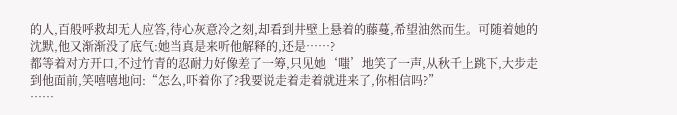的人,百般呼救却无人应答,待心灰意冷之刻,却看到井壁上悬着的藤蔓,希望油然而生。可随着她的沈默,他又渐渐没了底气:她当真是来听他解释的,还是……?
都等着对方开口,不过竹青的忍耐力好像差了一筹,只见她‘嗤’地笑了一声,从秋千上跳下,大步走到他面前,笑嘻嘻地问:“怎么,吓着你了?我要说走着走着就进来了,你相信吗?”
……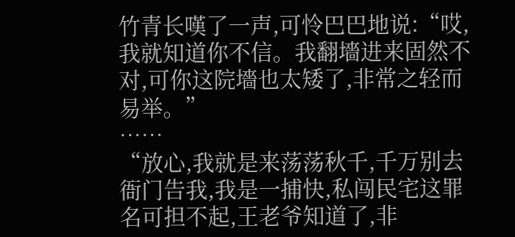竹青长嘆了一声,可怜巴巴地说:“哎,我就知道你不信。我翻墻进来固然不对,可你这院墻也太矮了,非常之轻而易举。”
……
“放心,我就是来荡荡秋千,千万别去衙门告我,我是一捕快,私闯民宅这罪名可担不起,王老爷知道了,非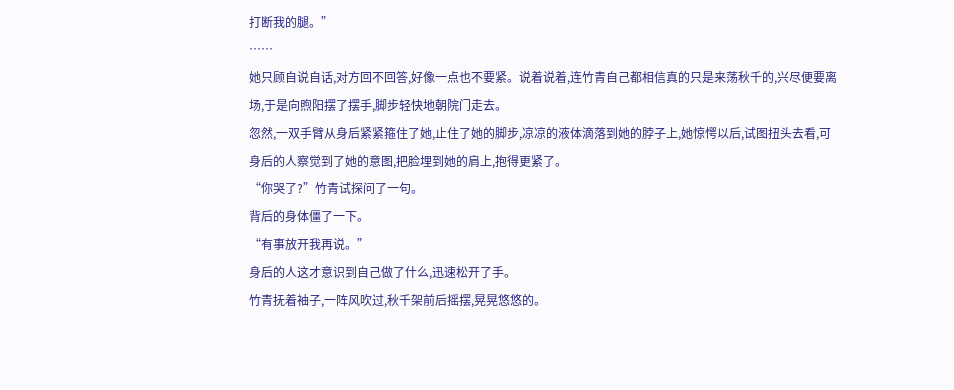打断我的腿。”
……
她只顾自说自话,对方回不回答,好像一点也不要紧。说着说着,连竹青自己都相信真的只是来荡秋千的,兴尽便要离场,于是向煦阳摆了摆手,脚步轻快地朝院门走去。
忽然,一双手臂从身后紧紧箍住了她,止住了她的脚步,凉凉的液体滴落到她的脖子上,她惊愕以后,试图扭头去看,可身后的人察觉到了她的意图,把脸埋到她的肩上,抱得更紧了。
“你哭了?”竹青试探问了一句。
背后的身体僵了一下。
“有事放开我再说。”
身后的人这才意识到自己做了什么,迅速松开了手。
竹青抚着袖子,一阵风吹过,秋千架前后摇摆,晃晃悠悠的。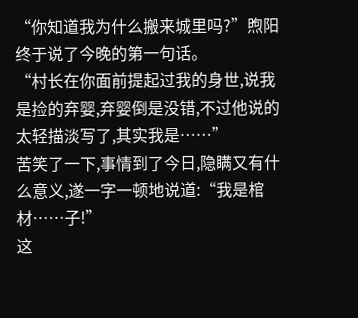“你知道我为什么搬来城里吗?”煦阳终于说了今晚的第一句话。
“村长在你面前提起过我的身世,说我是捡的弃婴,弃婴倒是没错,不过他说的太轻描淡写了,其实我是……”
苦笑了一下,事情到了今日,隐瞒又有什么意义,遂一字一顿地说道:“我是棺材……子!”
这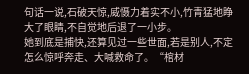句话一说,石破天惊,威慑力着实不小,竹青猛地睁大了眼睛,不自觉地后退了一小步。
她到底是捕快,还算见过一些世面,若是别人,不定怎么惊呼奔走、大喊救命了。“棺材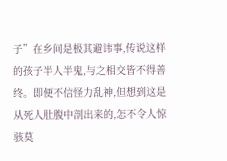子”在乡间是极其避讳事,传说这样的孩子半人半鬼,与之相交皆不得善终。即便不信怪力乱神,但想到这是从死人肚腹中剖出来的,怎不令人惊骇莫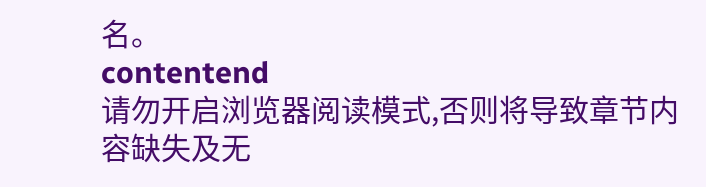名。
contentend
请勿开启浏览器阅读模式,否则将导致章节内容缺失及无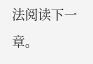法阅读下一章。